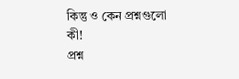কিন্তু ও কেন প্রশ্নগুলো কী!
প্রশ্ন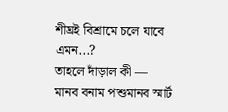শীঘ্রই বিশ্রামে চলে যাবে এমন...?
তাহলে দাঁড়াল কী —
মানব বনাম পশুমানব স্মার্ট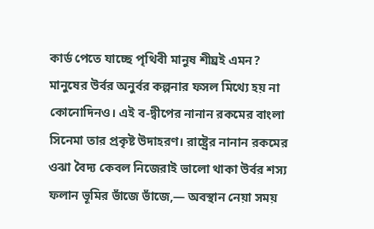কার্ড পেতে যাচ্ছে পৃথিবী মানুষ শীঘ্রই এমন?
মানুষের উর্বর অনুর্বর কল্পনার ফসল মিথ্যে হয় না কোনোদিনও। এই ব-দ্বীপের নানান রকমের বাংলা সিনেমা তার প্রকৃষ্ট উদাহরণ। রাষ্ট্রের নানান রকমের ওঝা বৈদ্য কেবল নিজেরাই ভালো থাকা উর্বর শস্য ফলান ভূমির ভাঁজে ভাঁজে,— অবস্থান নেয়া সময়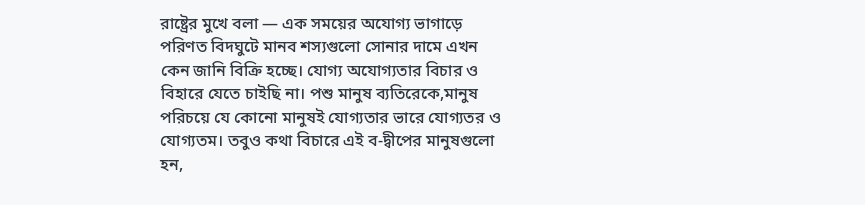রাষ্ট্রের মুখে বলা — এক সময়ের অযোগ্য ভাগাড়ে পরিণত বিদঘুটে মানব শস্যগুলো সোনার দামে এখন কেন জানি বিক্রি হচ্ছে। যোগ্য অযোগ্যতার বিচার ও বিহারে যেতে চাইছি না। পশু মানুষ ব্যতিরেকে,মানুষ পরিচয়ে যে কোনো মানুষই যোগ্যতার ভারে যোগ্যতর ও যোগ্যতম। তবুও কথা বিচারে এই ব-দ্বীপের মানুষগুলো হন,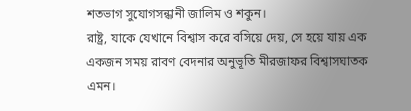শতভাগ সুযোগসন্ধানী জালিম ও শকুন।
রাষ্ট্র, যাকে যেখানে বিশ্বাস করে বসিয়ে দেয়, সে হয়ে যায় এক একজন সময় রাবণ বেদনার অনুভূতি মীরজাফর বিশ্বাসঘাতক এমন।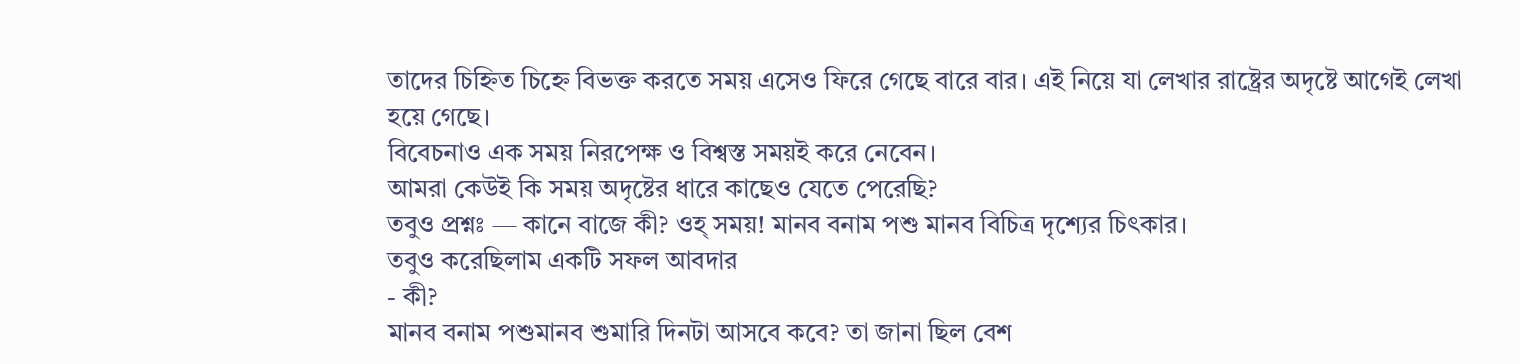তাদের চিহ্নিত চিহ্নে বিভক্ত করতে সময় এসেও ফিরে গেছে বারে বার। এই নিয়ে যা লেখার রাষ্ট্রের অদৃষ্টে আগেই লেখা হয়ে গেছে।
বিবেচনাও এক সময় নিরপেক্ষ ও বিশ্বস্ত সময়ই করে নেবেন।
আমরা কেউই কি সময় অদৃষ্টের ধারে কাছেও যেতে পেরেছি?
তবুও প্রশ্নঃ — কানে বাজে কী? ওহ্ সময়! মানব বনাম পশু মানব বিচিত্র দৃশ্যের চিৎকার।
তবুও করেছিলাম একটি সফল আবদার
- কী?
মানব বনাম পশুমানব শুমারি দিনটা আসবে কবে? তা জানা ছিল বেশ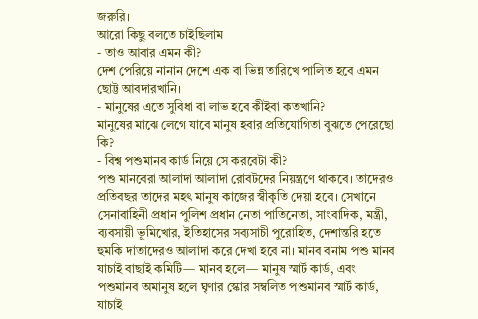জরুরি।
আরো কিছু বলতে চাইছিলাম
- তাও আবার এমন কী?
দেশ পেরিয়ে নানান দেশে এক বা ভিন্ন তারিখে পালিত হবে এমন ছোট্ট আবদারখানি।
- মানুষের এতে সুবিধা বা লাভ হবে কীইবা কতখানি?
মানুষের মাঝে লেগে যাবে মানুষ হবার প্রতিযোগিতা বুঝতে পেরেছো কি?
- বিশ্ব পশুমানব কার্ড নিয়ে সে করবেটা কী?
পশু মানবেরা আলাদা আলাদা রোবটদের নিয়ন্ত্রণে থাকবে। তাদেরও প্রতিবছর তাদের মহৎ মানুষ কাজের স্বীকৃতি দেয়া হবে। সেখানে সেনাবাহিনী প্রধান পুলিশ প্রধান নেতা পাতিনেতা, সাংবাদিক, মন্ত্রী, ব্যবসায়ী ভূমিখোর, ইতিহাসের সব্যসাচী পুরোহিত, দেশান্তরি হতে হুমকি দাতাদেরও আলাদা করে দেখা হবে না। মানব বনাম পশু মানব যাচাই বাছাই কমিটি— মানব হলে— মানুষ স্মার্ট কার্ড, এবং পশুমানব অমানুষ হলে ঘৃণার স্কোর সম্বলিত পশুমানব স্মার্ট কার্ড, যাচাই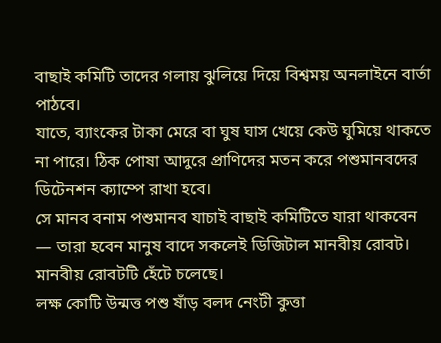বাছাই কমিটি তাদের গলায় ঝুলিয়ে দিয়ে বিশ্বময় অনলাইনে বার্তা পাঠবে।
যাতে, ব্যাংকের টাকা মেরে বা ঘুষ ঘাস খেয়ে কেউ ঘুমিয়ে থাকতে না পারে। ঠিক পোষা আদুরে প্রাণিদের মতন করে পশুমানবদের ডিটেনশন ক্যাম্পে রাখা হবে।
সে মানব বনাম পশুমানব যাচাই বাছাই কমিটিতে যারা থাকবেন — তারা হবেন মানুষ বাদে সকলেই ডিজিটাল মানবীয় রোবট।
মানবীয় রোবটটি হেঁটে চলেছে।
লক্ষ কোটি উন্মত্ত পশু ষাঁড় বলদ নেংটী কুত্তা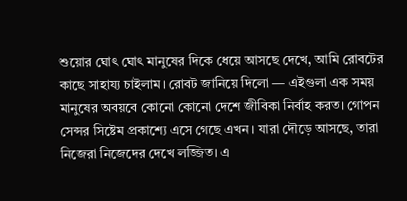শুয়োর ঘোৎ ঘোৎ মানুষের দিকে ধেয়ে আসছে দেখে, আমি রোবটের কাছে সাহায্য চাইলাম। রোবট জানিয়ে দিলো — এইগুলা এক সময় মানুষের অবয়বে কোনো কোনো দেশে জীবিকা নির্বাহ করত। গোপন সেন্সর সিষ্টেম প্রকাশ্যে এসে গেছে এখন। যারা দৌড়ে আসছে, তারা নিজেরা নিজেদের দেখে লজ্জিত। এ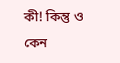কী! কিন্তু ও কেন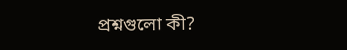প্রশ্নগুলো কী?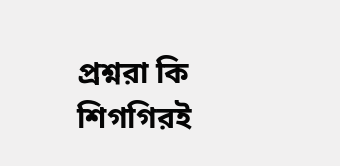প্রশ্নরা কি শিগগিরই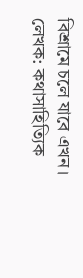বিশ্রামে চলে যাবে এখন।
লেখক: কথাসাহিত্যিক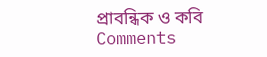প্রাবন্ধিক ও কবি
Comments